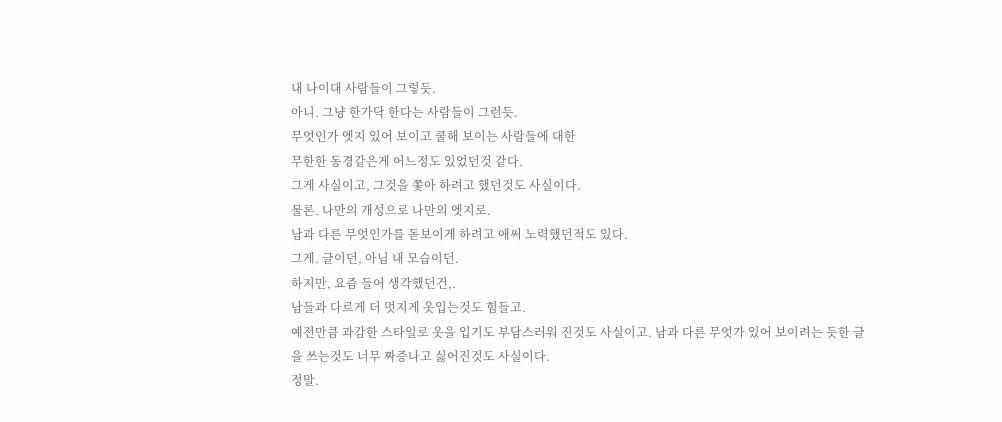내 나이대 사람들이 그렇듯.
아니. 그냥 한가닥 한다는 사람들이 그런듯.
무엇인가 엣지 있어 보이고 쿨해 보이는 사람들에 대한
무한한 동경같은게 어느정도 있었던것 같다.
그게 사실이고, 그것을 쫓아 하려고 했던것도 사실이다.
물론. 나만의 개성으로 나만의 엣지로.
남과 다른 무엇인가를 돋보이게 하려고 애써 노력했던적도 있다.
그게. 글이던, 아님 내 모습이던.
하지만, 요즘 들어 생각했던건,.
남들과 다르게 더 멋지게 옷입는것도 힘들고.
예전만큼 과감한 스타일로 옷을 입기도 부담스러워 진것도 사실이고. 남과 다른 무엇가 있어 보이려는 듯한 글을 쓰는것도 너무 짜증나고 싫어진것도 사실이다.
정말.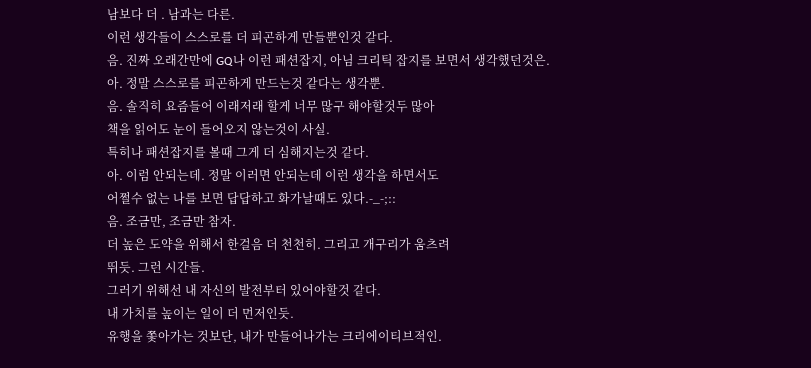남보다 더 . 남과는 다른.
이런 생각들이 스스로를 더 피곤하게 만들뿐인것 같다.
음. 진짜 오래간만에 GQ나 이런 패션잡지, 아님 크리틱 잡지를 보면서 생각했던것은.
아. 정말 스스로를 피곤하게 만드는것 같다는 생각뿐.
음. 솔직히 요즘들어 이래저래 할게 너무 많구 해야할것두 많아
책을 읽어도 눈이 들어오지 않는것이 사실.
특히나 패션잡지를 볼때 그게 더 심해지는것 같다.
아. 이럼 안되는데. 정말 이러면 안되는데 이런 생각을 하면서도
어쩔수 없는 나를 보면 답답하고 화가날때도 있다.-_-;::
음. 조금만, 조금만 참자.
더 높은 도약을 위해서 한걸음 더 천천히. 그리고 개구리가 움츠려
뛰듯. 그런 시간들.
그러기 위해선 내 자신의 발전부터 있어야할것 같다.
내 가치를 높이는 일이 더 먼저인듯.
유행을 쫓아가는 것보단, 내가 만들어나가는 크리에이티브적인.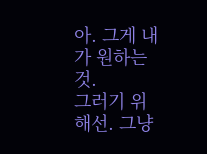아. 그게 내가 원하는것.
그러기 위해선. 그냥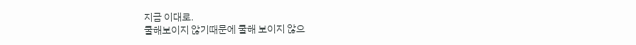지금 이대로.
쿨해보이지 않기때문에 쿨해 보이지 않으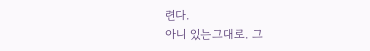련다.
아니 있는그대로. 그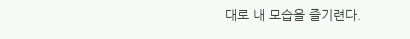대로 내 모습을 즐기련다.